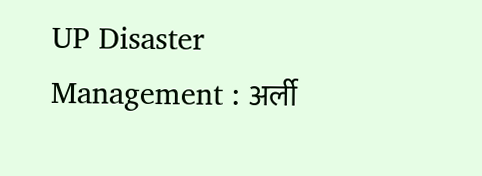UP Disaster Management : अर्ली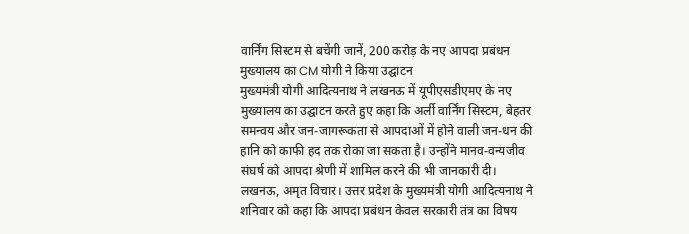वार्निंग सिस्टम से बचेंगी जानें, 200 करोड़ के नए आपदा प्रबंधन मुख्यालय का CM योगी ने किया उद्घाटन
मुख्यमंत्री योगी आदित्यनाथ ने लखनऊ में यूपीएसडीएमए के नए मुख्यालय का उद्घाटन करते हुए कहा कि अर्ली वार्निंग सिस्टम, बेहतर समन्वय और जन-जागरूकता से आपदाओं में होने वाली जन-धन की हानि को काफी हद तक रोका जा सकता है। उन्होंने मानव-वन्यजीव संघर्ष को आपदा श्रेणी में शामिल करने की भी जानकारी दी।
लखनऊ, अमृत विचार। उत्तर प्रदेश के मुख्यमंत्री योगी आदित्यनाथ ने शनिवार को कहा कि आपदा प्रबंधन केवल सरकारी तंत्र का विषय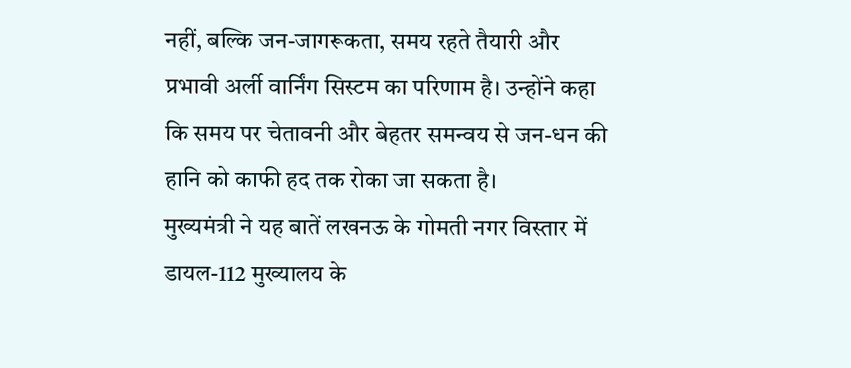नहीं, बल्कि जन-जागरूकता, समय रहते तैयारी और प्रभावी अर्ली वार्निंग सिस्टम का परिणाम है। उन्होंने कहा कि समय पर चेतावनी और बेहतर समन्वय से जन-धन की हानि को काफी हद तक रोका जा सकता है।
मुख्यमंत्री ने यह बातें लखनऊ के गोमती नगर विस्तार में डायल-112 मुख्यालय के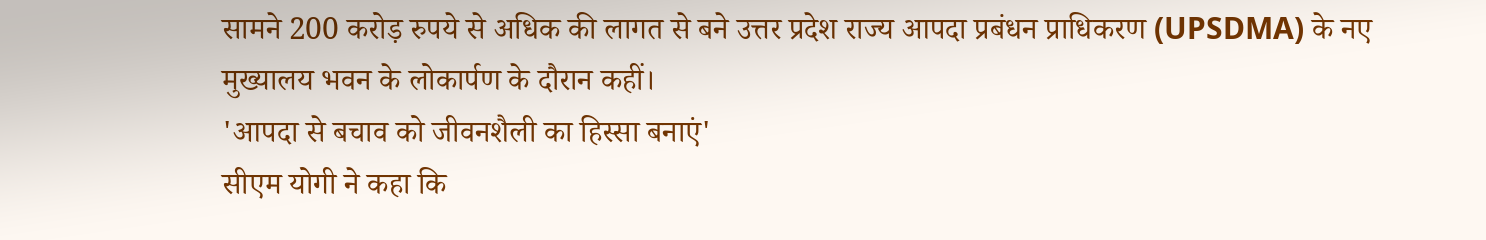सामने 200 करोड़ रुपये से अधिक की लागत से बने उत्तर प्रदेश राज्य आपदा प्रबंधन प्राधिकरण (UPSDMA) के नए मुख्यालय भवन के लोकार्पण के दौरान कहीं।
'आपदा से बचाव को जीवनशैली का हिस्सा बनाएं'
सीएम योगी ने कहा कि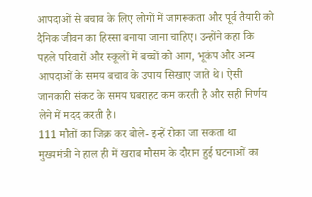आपदाओं से बचाव के लिए लोगों में जागरूकता और पूर्व तैयारी को दैनिक जीवन का हिस्सा बनाया जाना चाहिए। उन्होंने कहा कि पहले परिवारों और स्कूलों में बच्चों को आग, भूकंप और अन्य आपदाओं के समय बचाव के उपाय सिखाए जाते थे। ऐसी जानकारी संकट के समय घबराहट कम करती है और सही निर्णय लेने में मदद करती है।
111 मौतों का जिक्र कर बोले- इन्हें रोका जा सकता था
मुख्यमंत्री ने हाल ही में खराब मौसम के दौरान हुई घटनाओं का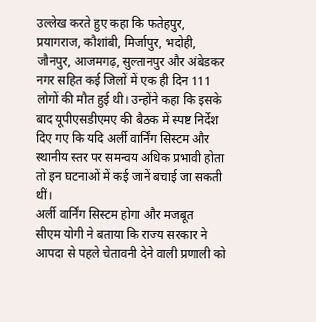उल्लेख करते हुए कहा कि फतेहपुर, प्रयागराज, कौशांबी, मिर्जापुर, भदोही, जौनपुर, आजमगढ़, सुल्तानपुर और अंबेडकर नगर सहित कई जिलों में एक ही दिन 111 लोगों की मौत हुई थी। उन्होंने कहा कि इसके बाद यूपीएसडीएमए की बैठक में स्पष्ट निर्देश दिए गए कि यदि अर्ली वार्निंग सिस्टम और स्थानीय स्तर पर समन्वय अधिक प्रभावी होता तो इन घटनाओं में कई जानें बचाई जा सकती थीं।
अर्ली वार्निंग सिस्टम होगा और मजबूत
सीएम योगी ने बताया कि राज्य सरकार ने आपदा से पहले चेतावनी देने वाली प्रणाली को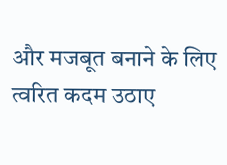और मजबूत बनाने के लिए त्वरित कदम उठाए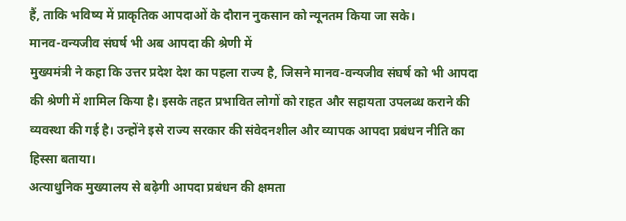हैं, ताकि भविष्य में प्राकृतिक आपदाओं के दौरान नुकसान को न्यूनतम किया जा सके।
मानव-वन्यजीव संघर्ष भी अब आपदा की श्रेणी में
मुख्यमंत्री ने कहा कि उत्तर प्रदेश देश का पहला राज्य है, जिसने मानव-वन्यजीव संघर्ष को भी आपदा की श्रेणी में शामिल किया है। इसके तहत प्रभावित लोगों को राहत और सहायता उपलब्ध कराने की व्यवस्था की गई है। उन्होंने इसे राज्य सरकार की संवेदनशील और व्यापक आपदा प्रबंधन नीति का हिस्सा बताया।
अत्याधुनिक मुख्यालय से बढ़ेगी आपदा प्रबंधन की क्षमता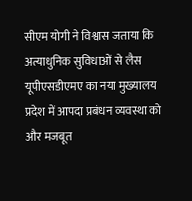सीएम योगी ने विश्वास जताया कि अत्याधुनिक सुविधाओं से लैस यूपीएसडीएमए का नया मुख्यालय प्रदेश में आपदा प्रबंधन व्यवस्था को और मजबूत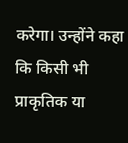करेगा। उन्होंने कहा कि किसी भी प्राकृतिक या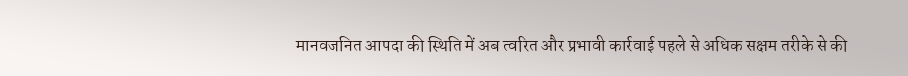मानवजनित आपदा की स्थिति में अब त्वरित और प्रभावी कार्रवाई पहले से अधिक सक्षम तरीके से की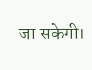जा सकेगी।